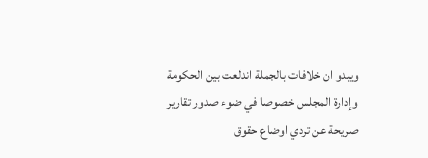ويبدو ان خلافات بالجملة اندلعت بين الحكومة وإدارة المجلس خصوصا في ضوء صدور تقارير صريحة عن تردي اوضاع حقوق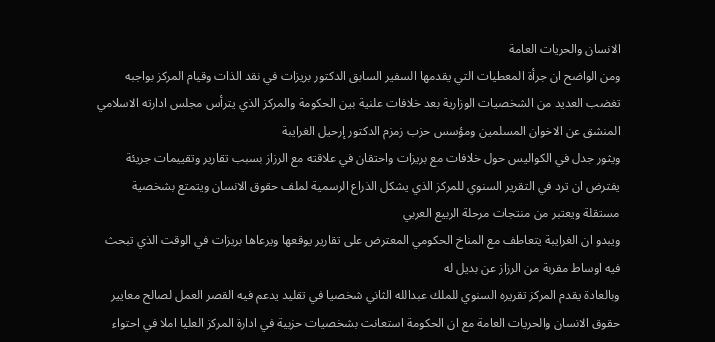الانسان والحريات العامة
ومن الواضح ان جرأة المعطيات التي يقدمها السفير السابق الدكتور بريزات في نقد الذات وقيام المركز بواجبه تغضب العديد من الشخصيات الوزارية بعد خلافات علنية بين الحكومة والمركز الذي يترأس مجلس ادارته الاسلامي المنشق عن الاخوان المسلمين ومؤسس حزب زمزم الدكتور إرحيل الغرايبة
ويثور جدل في الكواليس حول خلافات مع بريزات واحتقان في علاقته مع الرزاز بسبب تقارير وتقييمات جريئة يفترض ان ترد في التقرير السنوي للمركز الذي يشكل الذراع الرسمية لملف حقوق الانسان ويتمتع بشخصية مستقلة ويعتبر من منتجات مرحلة الربيع العربي
ويبدو ان الغرايبة يتعاطف مع المناخ الحكومي المعترض على تقارير يوقعها ويرعاها بريزات في الوقت الذي تبحث فيه اوساط مقربة من الرزاز عن بديل له
وبالعادة يقدم المركز تقريره السنوي للملك عبدالله الثاني شخصيا في تقليد يدعم فيه القصر العمل لصالح معايير حقوق الانسان والحريات العامة مع ان الحكومة استعانت بشخصيات حزبية في ادارة المركز العليا املا في احتواء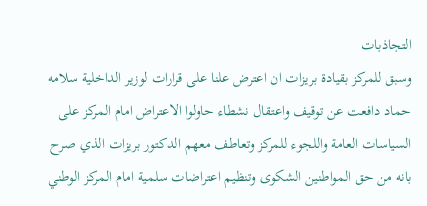التجاذبات
وسبق للمركز بقيادة بريزات ان اعترض علنا على قرارات لوزير الداخلية سلامه حماد دافعت عن توقيف واعتقال نشطاء حاولوا الاعتراض امام المركز على السياسات العامة واللجوء للمركز وتعاطف معهم الدكتور بريزات الذي صرح بانه من حق المواطنين الشكوى وتنظيم اعتراضات سلمية امام المركز الوطني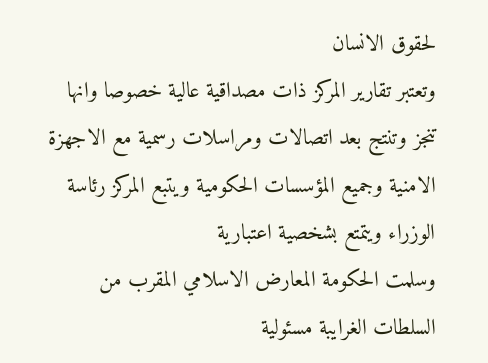لحقوق الانسان
وتعتبر تقارير المركز ذات مصداقية عالية خصوصا وانها تنجز وتنتج بعد اتصالات ومراسلات رسمية مع الاجهزة الامنية وجميع المؤسسات الحكومية ويتبع المركز رئاسة الوزراء ويتمتع بشخصية اعتبارية
وسلمت الحكومة المعارض الاسلامي المقرب من السلطات الغرايبة مسئولية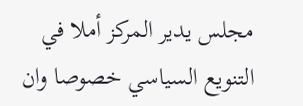مجلس يدير المركز أملا في التنويع السياسي خصوصا وان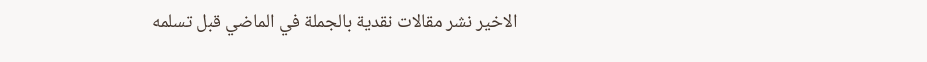الاخير نشر مقالات نقدية بالجملة في الماضي قبل تسلمه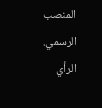المنصب الرسمي.
الرأي